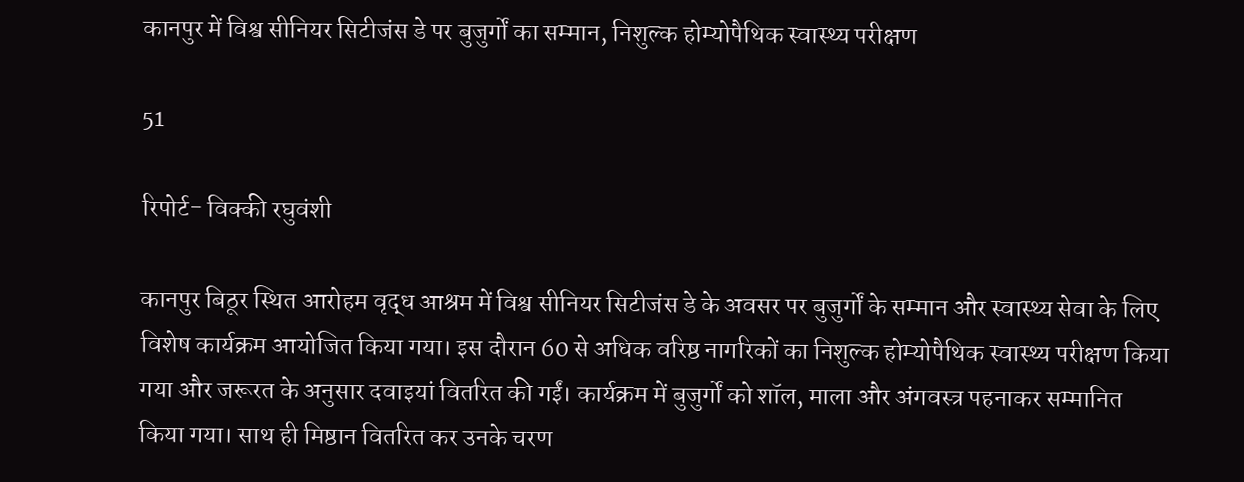कानपुर में विश्व सीनियर सिटीजंस डे पर बुजुर्गों का सम्मान, निशुल्क होम्योपैथिक स्वास्थ्य परीक्षण

51

रिपोर्ट- विक्की रघुवंशी

कानपुर बिठूर स्थित आरोहम वृद्ध आश्रम में विश्व सीनियर सिटीजंस डे के अवसर पर बुजुर्गों के सम्मान और स्वास्थ्य सेवा के लिए विशेष कार्यक्रम आयोजित किया गया। इस दौरान 60 से अधिक वरिष्ठ नागरिकों का निशुल्क होम्योपैथिक स्वास्थ्य परीक्षण किया गया और जरूरत के अनुसार दवाइयां वितरित की गईं। कार्यक्रम में बुजुर्गों को शॉल, माला और अंगवस्त्र पहनाकर सम्मानित किया गया। साथ ही मिष्ठान वितरित कर उनके चरण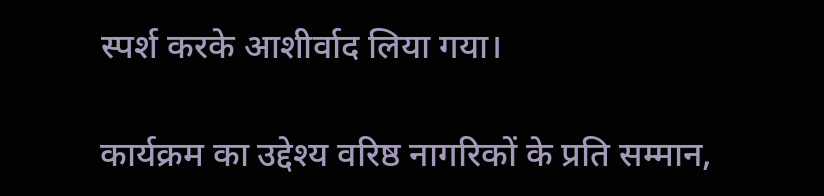स्पर्श करके आशीर्वाद लिया गया।

कार्यक्रम का उद्देश्य वरिष्ठ नागरिकों के प्रति सम्मान,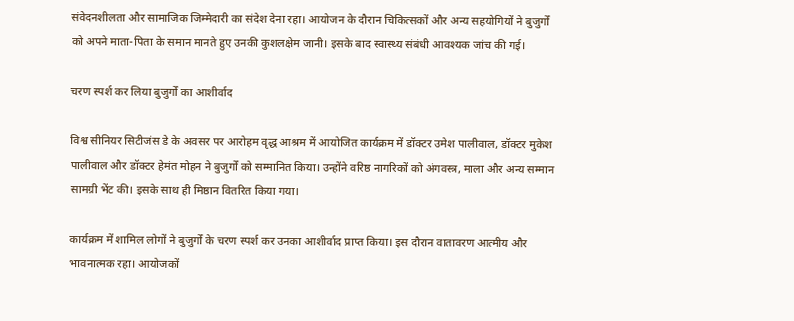संवेदनशीलता और सामाजिक जिम्मेदारी का संदेश देना रहा। आयोजन के दौरान चिकित्सकों और अन्य सहयोगियों ने बुजुर्गों को अपने माता-पिता के समान मानते हुए उनकी कुशलक्षेम जानी। इसके बाद स्वास्थ्य संबंधी आवश्यक जांच की गई।

चरण स्पर्श कर लिया बुजुर्गों का आशीर्वाद

विश्व सीनियर सिटीजंस डे के अवसर पर आरोहम वृद्ध आश्रम में आयोजित कार्यक्रम में डॉक्टर उमेश पालीवाल, डॉक्टर मुकेश पालीवाल और डॉक्टर हेमंत मोहन ने बुजुर्गों को सम्मानित किया। उन्होंने वरिष्ठ नागरिकों को अंगवस्त्र, माला और अन्य सम्मान सामग्री भेंट की। इसके साथ ही मिष्ठान वितरित किया गया।

कार्यक्रम में शामिल लोगों ने बुजुर्गों के चरण स्पर्श कर उनका आशीर्वाद प्राप्त किया। इस दौरान वातावरण आत्मीय और भावनात्मक रहा। आयोजकों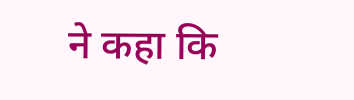ने कहा कि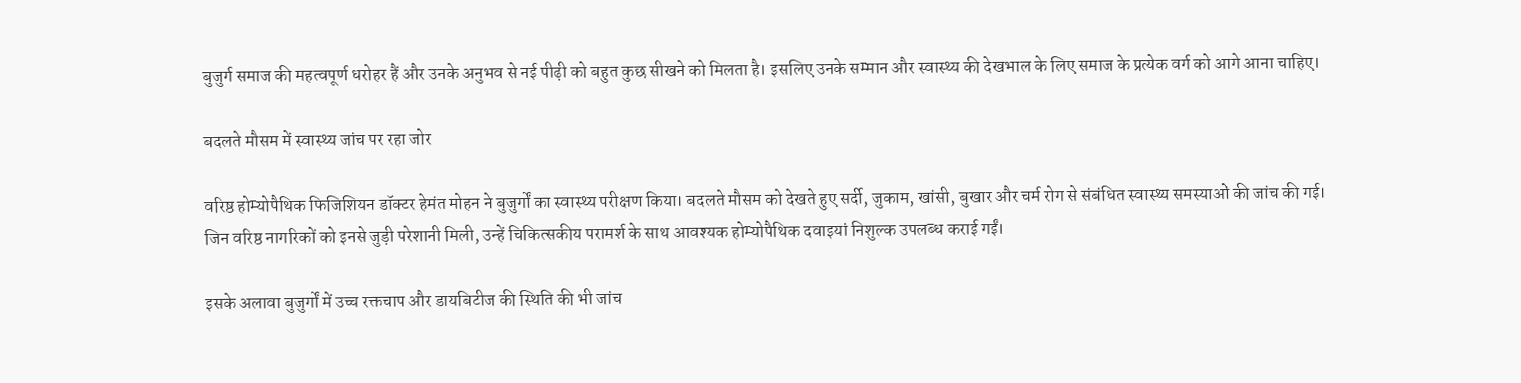बुजुर्ग समाज की महत्वपूर्ण धरोहर हैं और उनके अनुभव से नई पीढ़ी को बहुत कुछ सीखने को मिलता है। इसलिए उनके सम्मान और स्वास्थ्य की देखभाल के लिए समाज के प्रत्येक वर्ग को आगे आना चाहिए।

बदलते मौसम में स्वास्थ्य जांच पर रहा जोर

वरिष्ठ होम्योपैथिक फिजिशियन डॉक्टर हेमंत मोहन ने बुजुर्गों का स्वास्थ्य परीक्षण किया। बदलते मौसम को देखते हुए सर्दी, जुकाम, खांसी, बुखार और चर्म रोग से संबंधित स्वास्थ्य समस्याओं की जांच की गई। जिन वरिष्ठ नागरिकों को इनसे जुड़ी परेशानी मिली, उन्हें चिकित्सकीय परामर्श के साथ आवश्यक होम्योपैथिक दवाइयां निशुल्क उपलब्ध कराई गईं।

इसके अलावा बुजुर्गों में उच्च रक्तचाप और डायबिटीज की स्थिति की भी जांच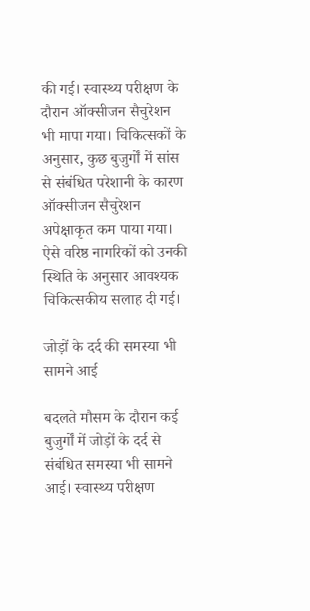की गई। स्वास्थ्य परीक्षण के दौरान ऑक्सीजन सैचुरेशन भी मापा गया। चिकित्सकों के अनुसार, कुछ बुजुर्गों में सांस से संबंधित परेशानी के कारण ऑक्सीजन सैचुरेशन अपेक्षाकृत कम पाया गया। ऐसे वरिष्ठ नागरिकों को उनकी स्थिति के अनुसार आवश्यक चिकित्सकीय सलाह दी गई।

जोड़ों के दर्द की समस्या भी सामने आई

बदलते मौसम के दौरान कई बुजुर्गों में जोड़ों के दर्द से संबंधित समस्या भी सामने आई। स्वास्थ्य परीक्षण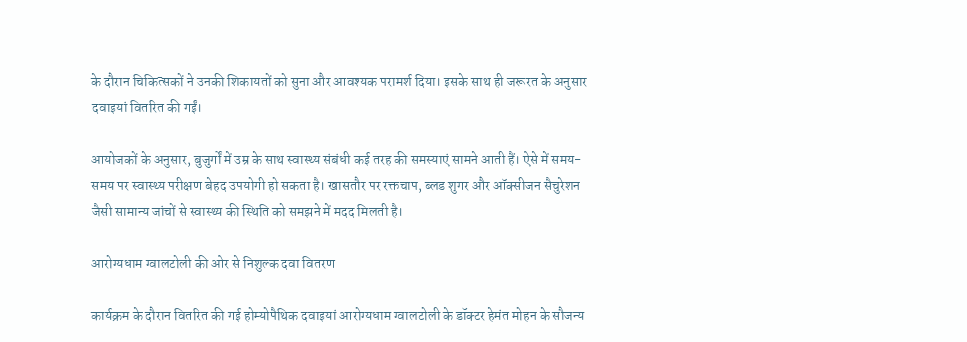के दौरान चिकित्सकों ने उनकी शिकायतों को सुना और आवश्यक परामर्श दिया। इसके साथ ही जरूरत के अनुसार दवाइयां वितरित की गईं।

आयोजकों के अनुसार, बुजुर्गों में उम्र के साथ स्वास्थ्य संबंधी कई तरह की समस्याएं सामने आती हैं। ऐसे में समय-समय पर स्वास्थ्य परीक्षण बेहद उपयोगी हो सकता है। खासतौर पर रक्तचाप, ब्लड शुगर और ऑक्सीजन सैचुरेशन जैसी सामान्य जांचों से स्वास्थ्य की स्थिति को समझने में मदद मिलती है।

आरोग्यधाम ग्वालटोली की ओर से निशुल्क दवा वितरण

कार्यक्रम के दौरान वितरित की गई होम्योपैथिक दवाइयां आरोग्यधाम ग्वालटोली के डॉक्टर हेमंत मोहन के सौजन्य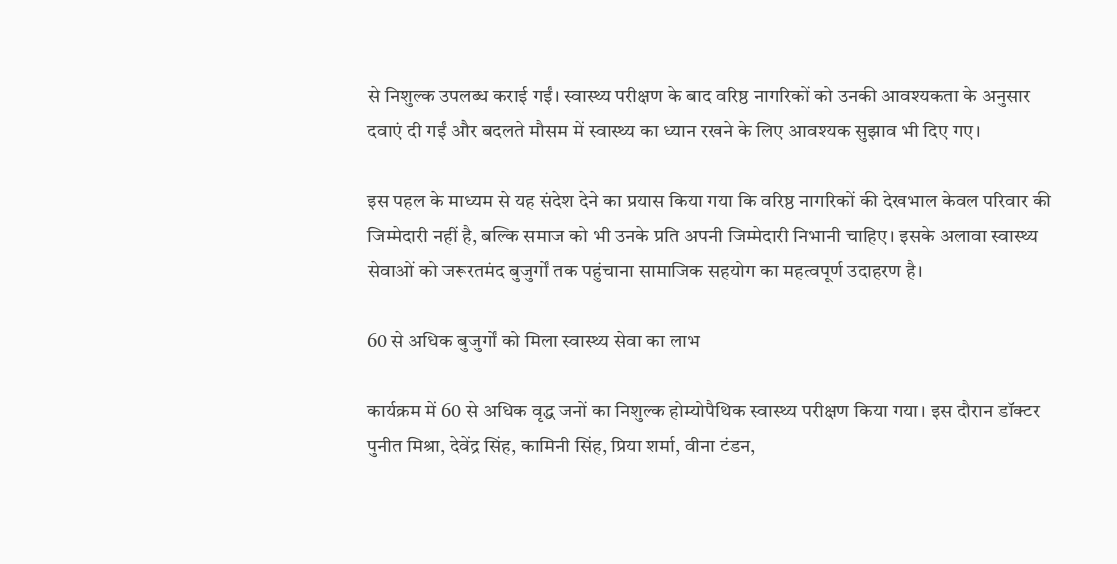से निशुल्क उपलब्ध कराई गईं। स्वास्थ्य परीक्षण के बाद वरिष्ठ नागरिकों को उनकी आवश्यकता के अनुसार दवाएं दी गईं और बदलते मौसम में स्वास्थ्य का ध्यान रखने के लिए आवश्यक सुझाव भी दिए गए।

इस पहल के माध्यम से यह संदेश देने का प्रयास किया गया कि वरिष्ठ नागरिकों की देखभाल केवल परिवार की जिम्मेदारी नहीं है, बल्कि समाज को भी उनके प्रति अपनी जिम्मेदारी निभानी चाहिए। इसके अलावा स्वास्थ्य सेवाओं को जरूरतमंद बुजुर्गों तक पहुंचाना सामाजिक सहयोग का महत्वपूर्ण उदाहरण है।

60 से अधिक बुजुर्गों को मिला स्वास्थ्य सेवा का लाभ

कार्यक्रम में 60 से अधिक वृद्ध जनों का निशुल्क होम्योपैथिक स्वास्थ्य परीक्षण किया गया। इस दौरान डॉक्टर पुनीत मिश्रा, देवेंद्र सिंह, कामिनी सिंह, प्रिया शर्मा, वीना टंडन,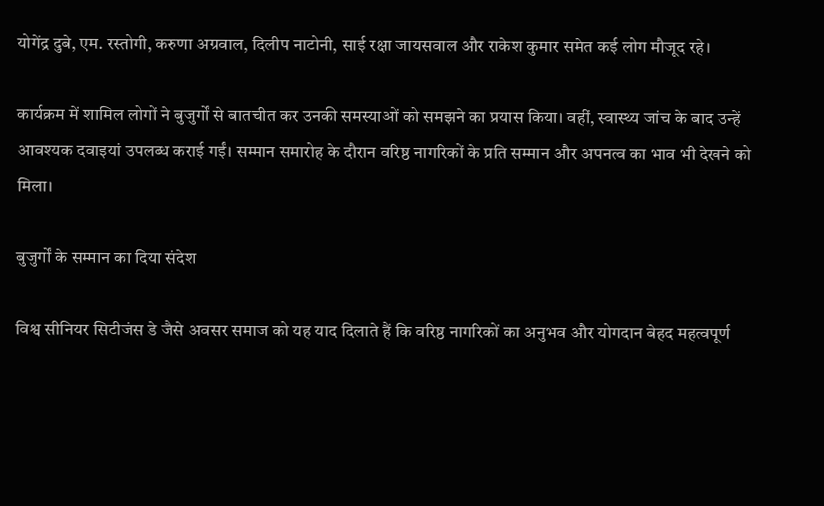योगेंद्र दुबे, एम. रस्तोगी, करुणा अग्रवाल, दिलीप नाटोनी, साई रक्षा जायसवाल और राकेश कुमार समेत कई लोग मौजूद रहे।

कार्यक्रम में शामिल लोगों ने बुजुर्गों से बातचीत कर उनकी समस्याओं को समझने का प्रयास किया। वहीं, स्वास्थ्य जांच के बाद उन्हें आवश्यक दवाइयां उपलब्ध कराई गईं। सम्मान समारोह के दौरान वरिष्ठ नागरिकों के प्रति सम्मान और अपनत्व का भाव भी देखने को मिला।

बुजुर्गों के सम्मान का दिया संदेश

विश्व सीनियर सिटीजंस डे जैसे अवसर समाज को यह याद दिलाते हैं कि वरिष्ठ नागरिकों का अनुभव और योगदान बेहद महत्वपूर्ण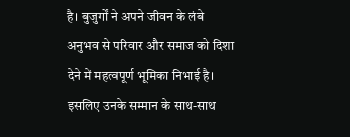है। बुजुर्गों ने अपने जीवन के लंबे अनुभव से परिवार और समाज को दिशा देने में महत्वपूर्ण भूमिका निभाई है। इसलिए उनके सम्मान के साथ-साथ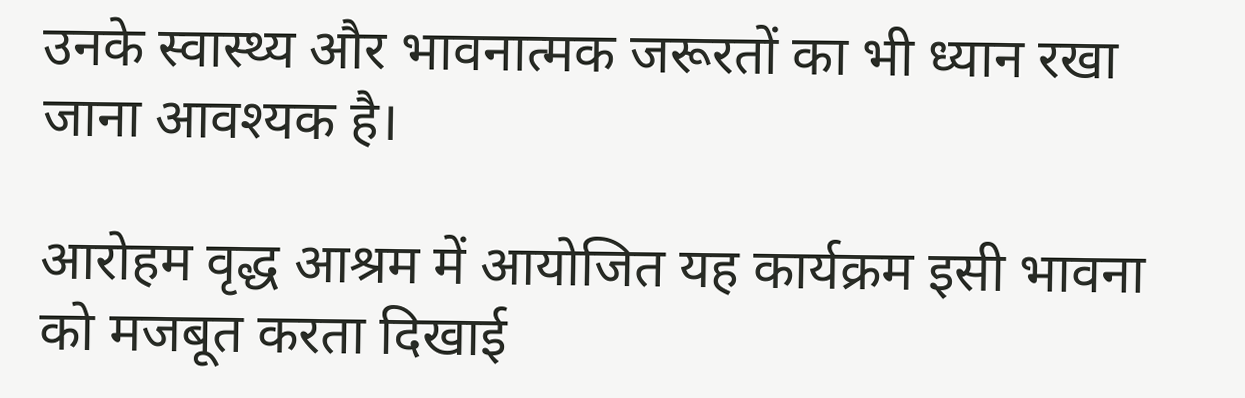उनके स्वास्थ्य और भावनात्मक जरूरतों का भी ध्यान रखा जाना आवश्यक है।

आरोहम वृद्ध आश्रम में आयोजित यह कार्यक्रम इसी भावना को मजबूत करता दिखाई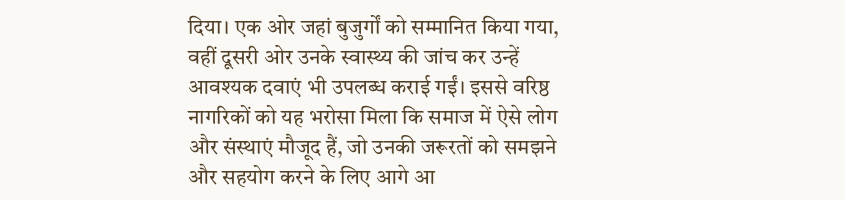दिया। एक ओर जहां बुजुर्गों को सम्मानित किया गया, वहीं दूसरी ओर उनके स्वास्थ्य की जांच कर उन्हें आवश्यक दवाएं भी उपलब्ध कराई गईं। इससे वरिष्ठ नागरिकों को यह भरोसा मिला कि समाज में ऐसे लोग और संस्थाएं मौजूद हैं, जो उनकी जरूरतों को समझने और सहयोग करने के लिए आगे आ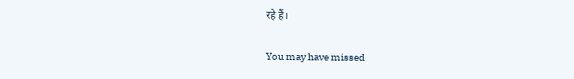रहे हैं।

You may have missed